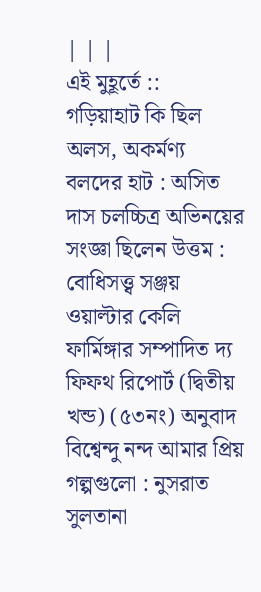| | |
এই মুহূর্তে ::
গড়িয়াহাট কি ছিল অলস, অকর্মণ্য বলদের হাট : অসিত দাস চলচ্চিত্র অভিনয়ের সংজ্ঞা ছিলেন উত্তম : বোধিসত্ত্ব সঞ্জয় ওয়াল্টার কেলি ফার্মিঙ্গার সম্পাদিত দ্য ফিফথ রিপোর্ট (দ্বিতীয় খন্ড) (৫৩নং) অনুবাদ বিশ্বেন্দু নন্দ আমার প্রিয় গল্পগুলো : নুসরাত সুলতানা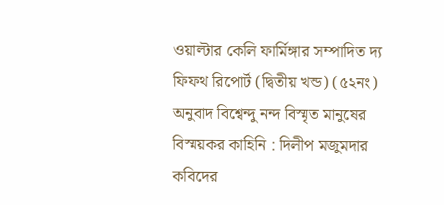ওয়াল্টার কেলি ফার্মিঙ্গার সম্পাদিত দ্য ফিফথ রিপোর্ট (দ্বিতীয় খন্ড) (৫২নং) অনুবাদ বিশ্বেন্দু নন্দ বিস্মৃত মানুষের বিস্ময়কর কাহিনি : দিলীপ মজুমদার কবিদের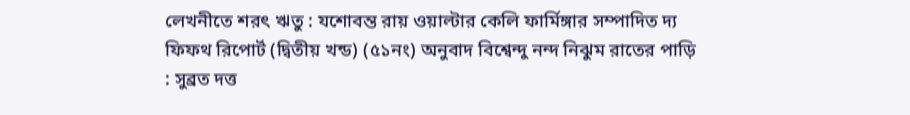লেখনীতে শরৎ ঋতু : যশোবন্ত রায় ওয়াল্টার কেলি ফার্মিঙ্গার সম্পাদিত দ্য ফিফথ রিপোর্ট (দ্বিতীয় খন্ড) (৫১নং) অনুবাদ বিশ্বেন্দু নন্দ নিঝুম রাতের পাড়ি : সুব্রত দত্ত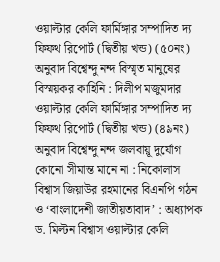ওয়াল্টার কেলি ফার্মিঙ্গার সম্পাদিত দ্য ফিফথ রিপোর্ট (দ্বিতীয় খন্ড) (৫০নং) অনুবাদ বিশ্বেন্দু নন্দ বিস্মৃত মানুষের বিস্ময়কর কাহিনি : দিলীপ মজুমদার ওয়াল্টার কেলি ফার্মিঙ্গার সম্পাদিত দ্য ফিফথ রিপোর্ট (দ্বিতীয় খন্ড) (৪৯নং) অনুবাদ বিশ্বেন্দু নন্দ জলবায়ূ দুর্যোগ কোনো সীমান্ত মানে না : নিকোলাস বিশ্বাস জিয়াউর রহমানের বিএনপি গঠন ও ‘বাংলাদেশী জাতীয়তাবাদ’ : অধ্যাপক ড. মিল্টন বিশ্বাস ওয়াল্টার কেলি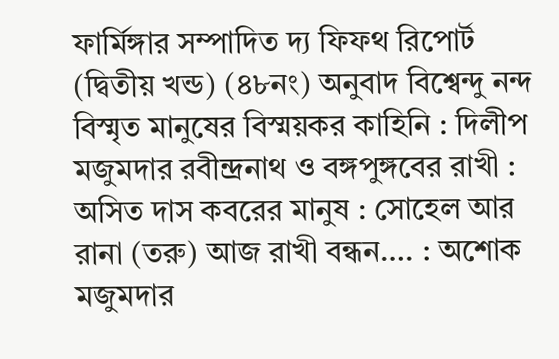ফার্মিঙ্গার সম্পাদিত দ্য ফিফথ রিপোর্ট (দ্বিতীয় খন্ড) (৪৮নং) অনুবাদ বিশ্বেন্দু নন্দ বিস্মৃত মানুষের বিস্ময়কর কাহিনি : দিলীপ মজুমদার রবীন্দ্রনাথ ও বঙ্গপুঙ্গবের রাখী : অসিত দাস কবরের মানুষ : সোহেল আর রানা (তরু) আজ রাখী বন্ধন…. : অশোক মজুমদার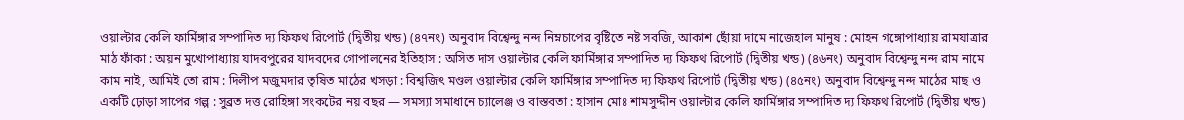ওয়াল্টার কেলি ফার্মিঙ্গার সম্পাদিত দ্য ফিফথ রিপোর্ট (দ্বিতীয় খন্ড) (৪৭নং) অনুবাদ বিশ্বেন্দু নন্দ নিম্নচাপের বৃষ্টিতে নষ্ট সবজি, আকাশ ছোঁয়া দামে নাজেহাল মানুষ : মোহন গঙ্গোপাধ্যায় রামযাত্রার মাঠ ফাঁকা : অয়ন মুখোপাধ্যায় যাদবপুরের যাদবদের গোপালনের ইতিহাস : অসিত দাস ওয়াল্টার কেলি ফার্মিঙ্গার সম্পাদিত দ্য ফিফথ রিপোর্ট (দ্বিতীয় খন্ড) (৪৬নং) অনুবাদ বিশ্বেন্দু নন্দ রাম নামে কাম নাই, আমিই তো রাম : দিলীপ মজুমদার তৃষিত মাঠের খসড়া : বিশ্বজিৎ মণ্ডল ওয়াল্টার কেলি ফার্মিঙ্গার সম্পাদিত দ্য ফিফথ রিপোর্ট (দ্বিতীয় খন্ড) (৪৫নং) অনুবাদ বিশ্বেন্দু নন্দ মাঠের মাছ ও একটি ঢ়োড়া সাপের গল্প : সুব্রত দত্ত রোহিঙ্গা সংকটের নয় বছর — সমস্যা সমাধানে চ্যালেঞ্জ ও বাস্তবতা : হাসান মোঃ শামসুদ্দীন ওয়াল্টার কেলি ফার্মিঙ্গার সম্পাদিত দ্য ফিফথ রিপোর্ট (দ্বিতীয় খন্ড)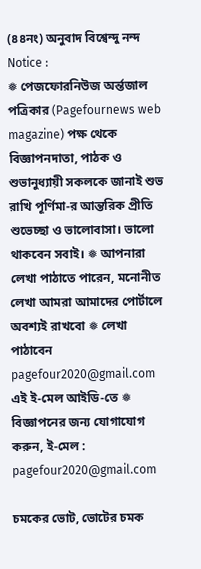(৪৪নং) অনুবাদ বিশ্বেন্দু নন্দ
Notice :
❅ পেজফোরনিউজ অর্ন্তজাল পত্রিকার (Pagefournews web magazine) পক্ষ থেকে বিজ্ঞাপনদাতা, পাঠক ও শুভানুধ্যায়ী সকলকে জানাই শুভ রাখি পূর্ণিমা-র আন্তরিক প্রীতি শুভেচ্ছা ও ভালোবাসা। ভালো থাকবেন সবাই। ❅ আপনারা লেখা পাঠাতে পারেন, মনোনীত লেখা আমরা আমাদের পোর্টালে অবশ্যই রাখবো ❅ লেখা পাঠাবেন pagefour2020@gmail.com এই ই-মেল আইডি-তে ❅ বিজ্ঞাপনের জন্য যোগাযোগ করুন, ই-মেল : pagefour2020@gmail.com

চমকের ভোট, ভোটের চমক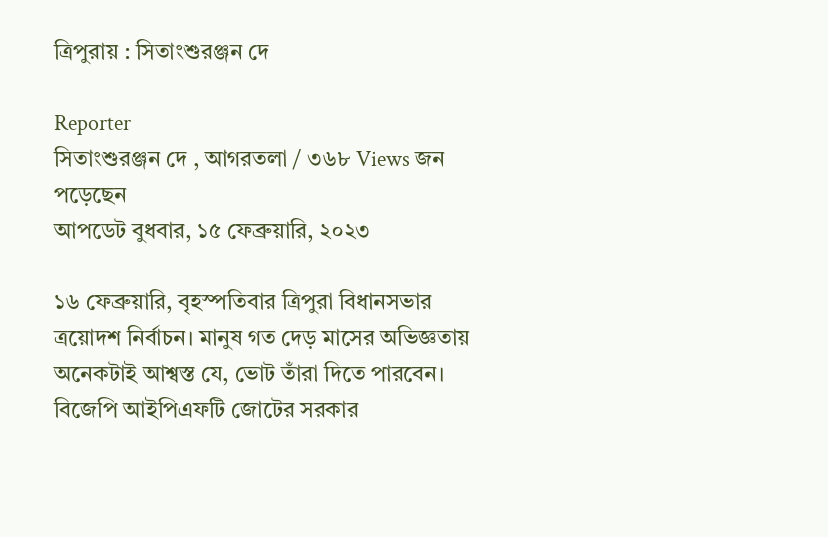ত্রিপুরায় : সিতাংশুরঞ্জন দে

Reporter
সিতাংশুরঞ্জন দে , আগরতলা / ৩৬৮ Views জন পড়েছেন
আপডেট বুধবার, ১৫ ফেব্রুয়ারি, ২০২৩

১৬ ফেব্রুয়ারি, বৃহস্পতিবার ত্রিপুরা বিধানসভার ত্রয়োদশ নির্বাচন। মানুষ গত দেড় মাসের অভিজ্ঞতায় অনেকটাই আশ্বস্ত যে, ভোট তাঁরা দিতে পারবেন। বিজেপি আইপিএফটি জোটের সরকার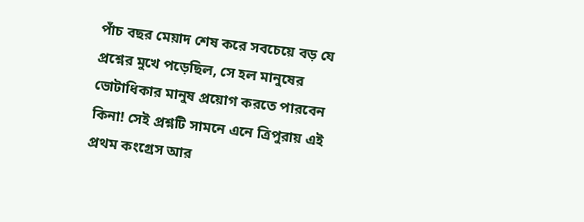পাঁচ বছর মেয়াদ শেষ করে সবচেয়ে বড় যে প্রশ্নের মুখে পড়েছিল, সে হল মানুষের ভোটাধিকার মানুষ প্রয়োগ করতে পারবেন কিনা! সেই প্রশ্নটি সামনে এনে ত্রিপুরায় এই প্রথম কংগ্রেস আর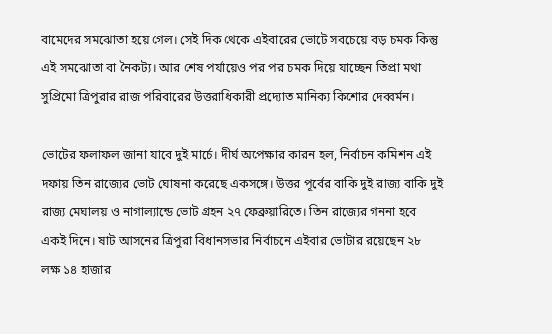বামেদের সমঝোতা হয়ে গেল। সেই দিক থেকে এইবারের ভোটে সবচেয়ে বড় চমক কিন্তু এই সমঝোতা বা নৈকট্য। আর শেষ পর্যায়েও পর পর চমক দিয়ে যাচ্ছেন তিপ্রা মথা সুপ্রিমো ত্রিপুরার রাজ পরিবারের উত্তরাধিকারী প্রদ্যোত মানিক্য কিশোর দেব্বর্মন।

ভোটের ফলাফল জানা যাবে দুই মার্চে। দীর্ঘ অপেক্ষার কারন হল, নির্বাচন কমিশন এই দফায় তিন রাজ্যের ভোট ঘোষনা করেছে একসঙ্গে। উত্তর পূর্বের বাকি দুই রাজ্য বাকি দুই রাজ্য মেঘালয় ও নাগাল্যান্ডে ভোট গ্রহন ২৭ ফেব্রুয়ারিতে। তিন রাজ্যের গননা হবে একই দিনে। ষাট আসনের ত্রিপুরা বিধানসভার নির্বাচনে এইবার ভোটার রয়েছেন ২৮ লক্ষ ১৪ হাজার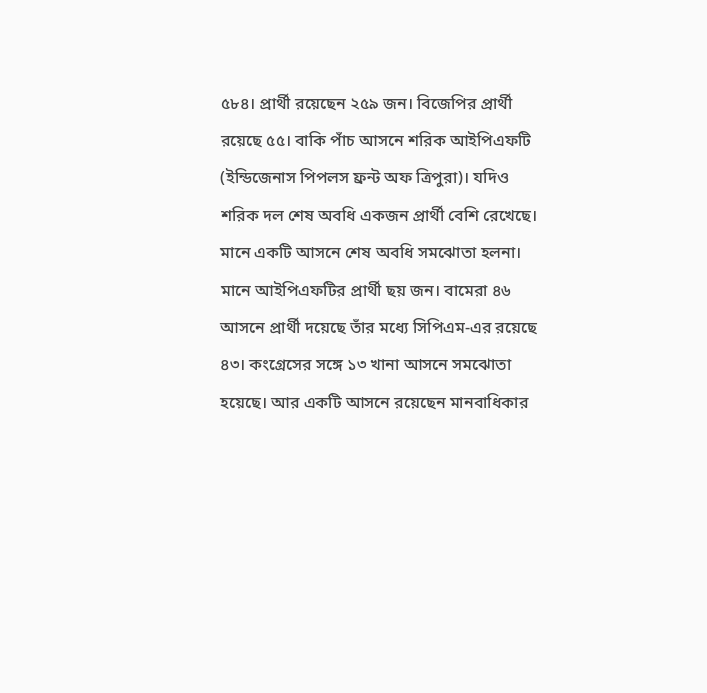৫৮৪। প্রার্থী রয়েছেন ২৫৯ জন। বিজেপির প্রার্থী রয়েছে ৫৫। বাকি পাঁচ আসনে শরিক আইপিএফটি (ইন্ডিজেনাস পিপলস ফ্রন্ট অফ ত্রিপুরা)। যদিও শরিক দল শেষ অবধি একজন প্রার্থী বেশি রেখেছে। মানে একটি আসনে শেষ অবধি সমঝোতা হলনা। মানে আইপিএফটির প্রার্থী ছয় জন। বামেরা ৪৬ আসনে প্রার্থী দয়েছে তাঁর মধ্যে সিপিএম-এর রয়েছে ৪৩। কংগ্রেসের সঙ্গে ১৩ খানা আসনে সমঝোতা হয়েছে। আর একটি আসনে রয়েছেন মানবাধিকার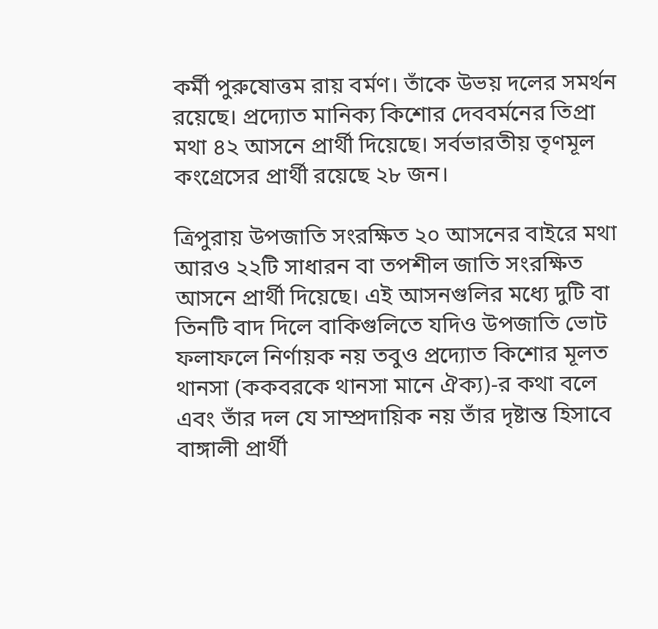কর্মী পুরুষোত্তম রায় বর্মণ। তাঁকে উভয় দলের সমর্থন রয়েছে। প্রদ্যোত মানিক্য কিশোর দেববর্মনের তিপ্রা মথা ৪২ আসনে প্রার্থী দিয়েছে। সর্বভারতীয় তৃণমূল কংগ্রেসের প্রার্থী রয়েছে ২৮ জন।

ত্রিপুরায় উপজাতি সংরক্ষিত ২০ আসনের বাইরে মথা আরও ২২টি সাধারন বা তপশীল জাতি সংরক্ষিত আসনে প্রার্থী দিয়েছে। এই আসনগুলির মধ্যে দুটি বা তিনটি বাদ দিলে বাকিগুলিতে যদিও উপজাতি ভোট ফলাফলে নির্ণায়ক নয় তবুও প্রদ্যোত কিশোর মূলত থানসা (ককবরকে থানসা মানে ঐক্য)-র কথা বলে এবং তাঁর দল যে সাম্প্রদায়িক নয় তাঁর দৃষ্টান্ত হিসাবে বাঙ্গালী প্রার্থী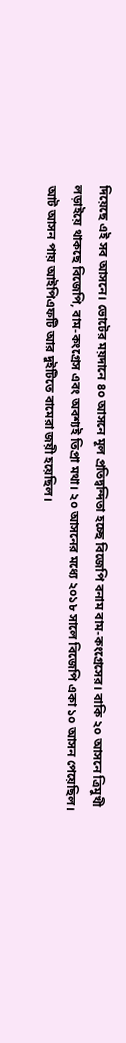দিয়েছে এই সব আসনে। ভোটের ময়দানে ৪০ আসনে মূল প্রতিদ্বন্দিতা হচ্ছে বিজেপি বনাম বাম-কংগ্রেসের। বাকি ২০ আসনে ত্রিমুখী লড়াইয়ে থাকছে বিজেপি, বাম-কংগ্রেস এবং অবশ্যই তিপ্রা মথা। ২০ আসনের মধ্যে ২০১৮ সালে বিজেপি একা ১০ আসন পেয়েছিল। আট আসন পায় আইপিএফটি আর দুইটিতে বামেরা জয়ী হয়েছিল।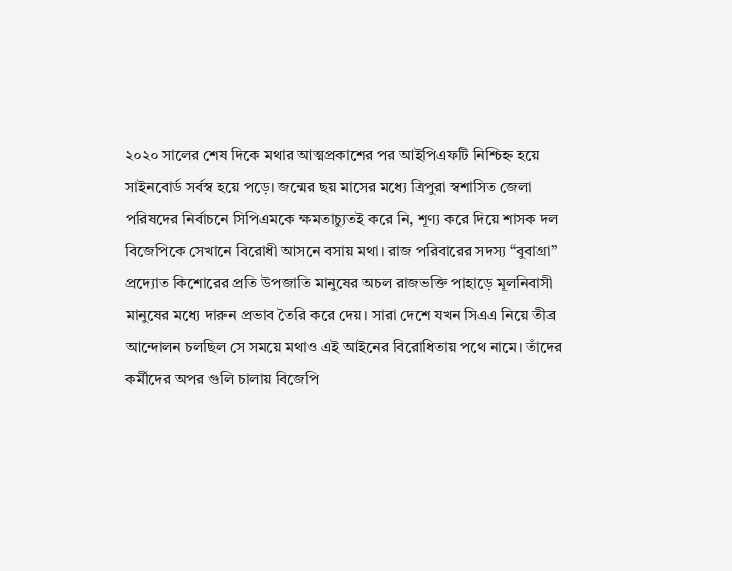২০২০ সালের শেষ দিকে মথার আত্মপ্রকাশের পর আইপিএফটি নিশ্চিহ্ন হয়ে সাইনবোর্ড সর্বস্ব হয়ে পড়ে। জন্মের ছয় মাসের মধ্যে ত্রিপুরা স্বশাসিত জেলা পরিষদের নির্বাচনে সিপিএমকে ক্ষমতাচ্যুতই করে নি, শূণ্য করে দিয়ে শাসক দল বিজেপিকে সেখানে বিরোধী আসনে বসায় মথা। রাজ পরিবারের সদস্য “বুবাগ্রা’’ প্রদ্যোত কিশোরের প্রতি উপজাতি মানুষের অচল রাজভক্তি পাহাড়ে মূলনিবাসী মানুষের মধ্যে দারুন প্রভাব তৈরি করে দেয়। সারা দেশে যখন সিএএ নিয়ে তীব্র আন্দোলন চলছিল সে সময়ে মথাও এই আইনের বিরোধিতায় পথে নামে। তাঁদের কর্মীদের অপর গুলি চালায় বিজেপি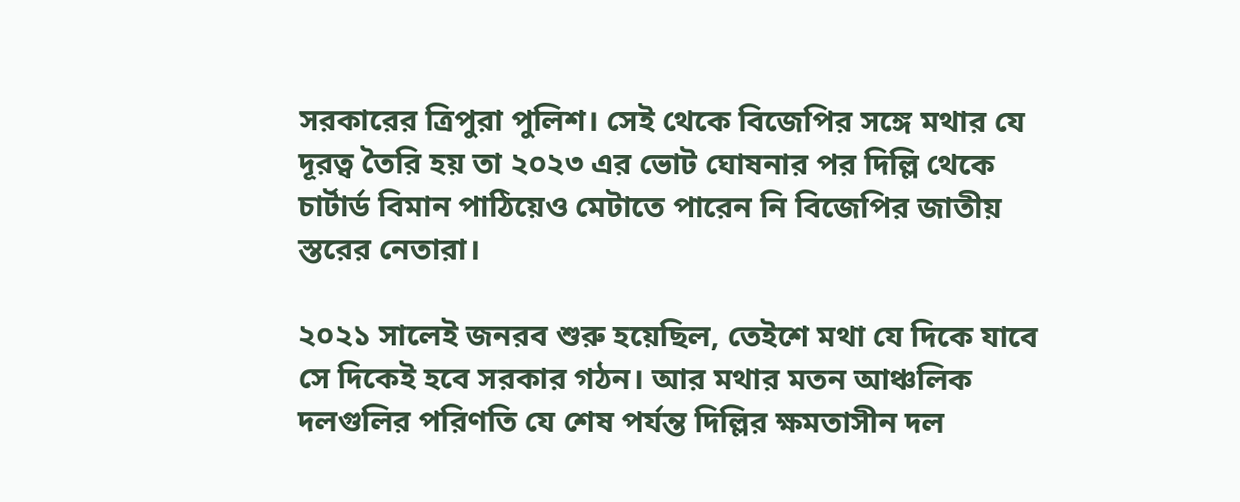সরকারের ত্রিপুরা পুলিশ। সেই থেকে বিজেপির সঙ্গে মথার যে দূরত্ব তৈরি হয় তা ২০২৩ এর ভোট ঘোষনার পর দিল্লি থেকে চার্টার্ড বিমান পাঠিয়েও মেটাতে পারেন নি বিজেপির জাতীয় স্তরের নেতারা।

২০২১ সালেই জনরব শুরু হয়েছিল, তেইশে মথা যে দিকে যাবে সে দিকেই হবে সরকার গঠন। আর মথার মতন আঞ্চলিক দলগুলির পরিণতি যে শেষ পর্যন্ত দিল্লির ক্ষমতাসীন দল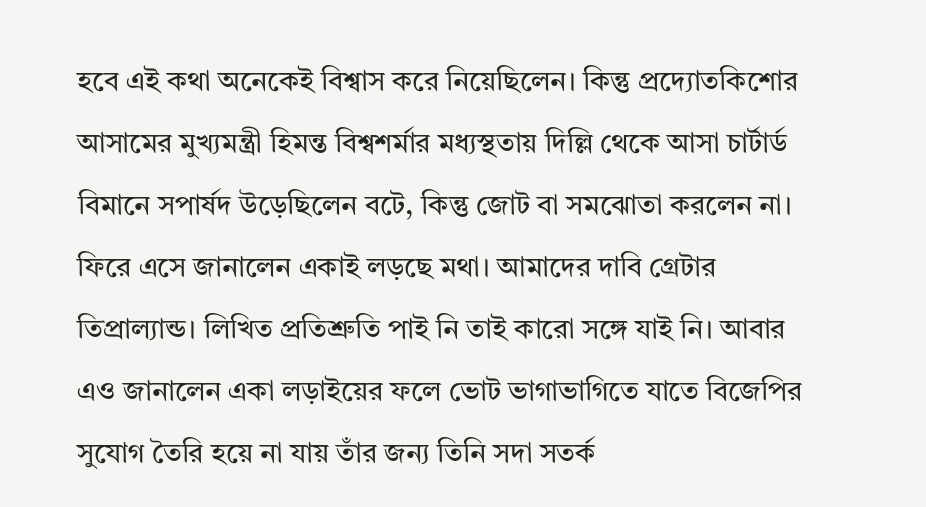হবে এই কথা অনেকেই বিশ্বাস করে নিয়েছিলেন। কিন্তু প্রদ্যোতকিশোর আসামের মুখ্যমন্ত্রী হিমন্ত বিশ্বশর্মার মধ্যস্থতায় দিল্লি থেকে আসা চার্টার্ড বিমানে সপার্ষদ উড়েছিলেন বটে, কিন্তু জোট বা সমঝোতা করলেন না। ফিরে এসে জানালেন একাই লড়ছে মথা। আমাদের দাবি গ্রেটার তিপ্রাল্যান্ড। লিখিত প্রতিশ্রুতি পাই নি তাই কারো সঙ্গে যাই নি। আবার এও জানালেন একা লড়াইয়ের ফলে ভোট ভাগাভাগিতে যাতে বিজেপির সুযোগ তৈরি হয়ে না যায় তাঁর জন্য তিনি সদা সতর্ক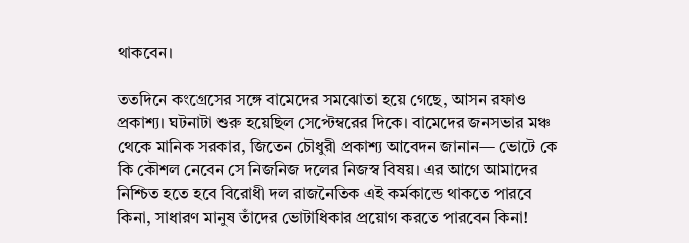থাকবেন।

ততদিনে কংগ্রেসের সঙ্গে বামেদের সমঝোতা হয়ে গেছে, আসন রফাও প্রকাশ্য। ঘটনাটা শুরু হয়েছিল সেপ্টেম্বরের দিকে। বামেদের জনসভার মঞ্চ থেকে মানিক সরকার, জিতেন চৌধুরী প্রকাশ্য আবেদন জানান— ভোটে কে কি কৌশল নেবেন সে নিজনিজ দলের নিজস্ব বিষয়। এর আগে আমাদের নিশ্চিত হতে হবে বিরোধী দল রাজনৈতিক এই কর্মকান্ডে থাকতে পারবে কিনা, সাধারণ মানুষ তাঁদের ভোটাধিকার প্রয়োগ করতে পারবেন কিনা!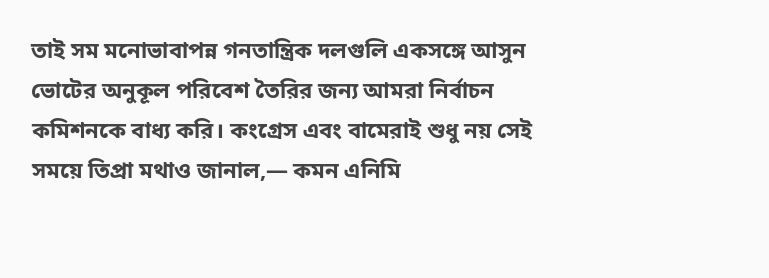তাই সম মনোভাবাপন্ন গনতান্ত্রিক দলগুলি একসঙ্গে আসুন ভোটের অনুকূল পরিবেশ তৈরির জন্য আমরা নির্বাচন কমিশনকে বাধ্য করি। কংগ্রেস এবং বামেরাই শুধু নয় সেই সময়ে তিপ্রা মথাও জানাল,— কমন এনিমি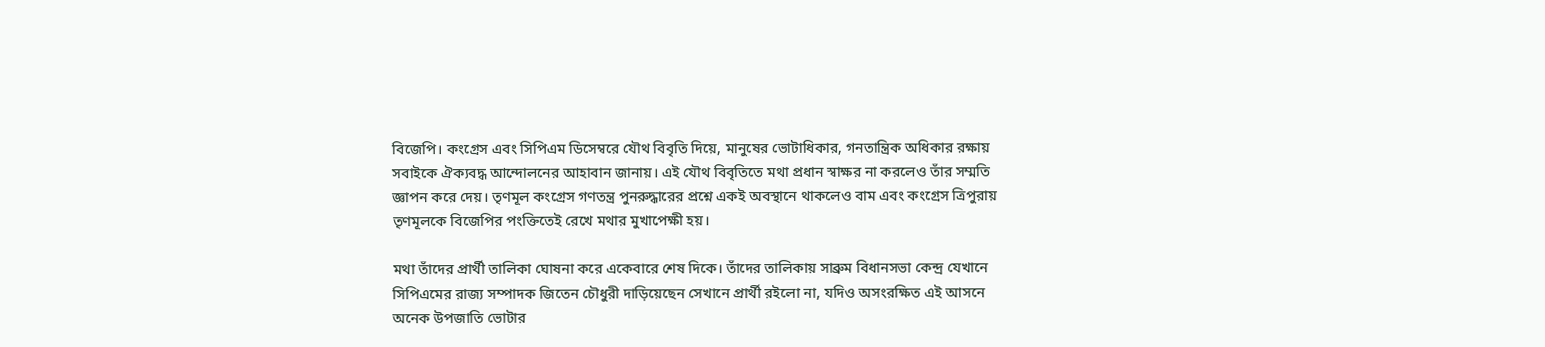বিজেপি। কংগ্রেস এবং সিপিএম ডিসেম্বরে যৌথ বিবৃতি দিয়ে, মানুষের ভোটাধিকার, গনতান্ত্রিক অধিকার রক্ষায় সবাইকে ঐক্যবদ্ধ আন্দোলনের আহাবান জানায়। এই যৌথ বিবৃতিতে মথা প্রধান স্বাক্ষর না করলেও তাঁর সম্মতি জ্ঞাপন করে দেয়। তৃণমূল কংগ্রেস গণতন্ত্র পুনরুদ্ধারের প্রশ্নে একই অবস্থানে থাকলেও বাম এবং কংগ্রেস ত্রিপুরায় তৃণমূলকে বিজেপির পংক্তিতেই রেখে মথার মুখাপেক্ষী হয়।

মথা তাঁদের প্রার্থী তালিকা ঘোষনা করে একেবারে শেষ দিকে। তাঁদের তালিকায় সাব্রুম বিধানসভা কেন্দ্র যেখানে সিপিএমের রাজ্য সম্পাদক জিতেন চৌধুরী দাড়িয়েছেন সেখানে প্রার্থী রইলো না, যদিও অসংরক্ষিত এই আসনে অনেক উপজাতি ভোটার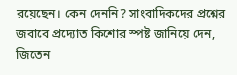রয়েছেন। কেন দেননি? সাংবাদিকদের প্রশ্নের জবাবে প্রদ্যোত কিশোর স্পষ্ট জানিয়ে দেন, জিতেন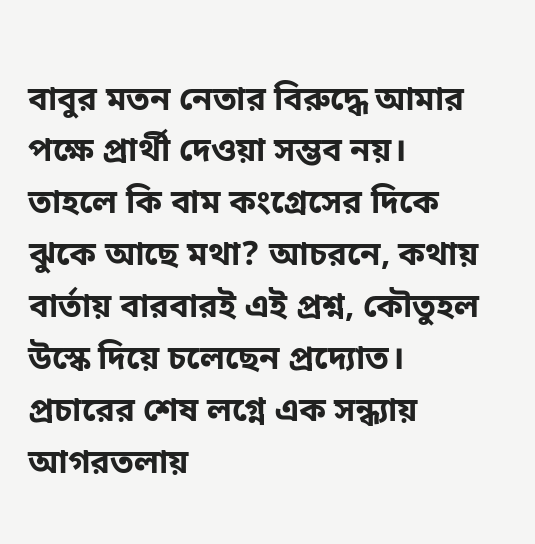বাবুর মতন নেতার বিরুদ্ধে আমার পক্ষে প্রার্থী দেওয়া সম্ভব নয়। তাহলে কি বাম কংগ্রেসের দিকে ঝুকে আছে মথা? আচরনে, কথায় বার্তায় বারবারই এই প্রশ্ন, কৌতুহল উস্কে দিয়ে চলেছেন প্রদ্যোত। প্রচারের শেষ লগ্নে এক সন্ধ্যায় আগরতলায়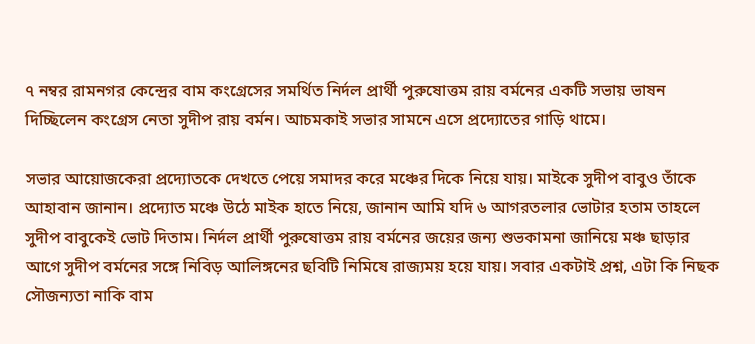৭ নম্বর রামনগর কেন্দ্রের বাম কংগ্রেসের সমর্থিত নির্দল প্রার্থী পুরুষোত্তম রায় বর্মনের একটি সভায় ভাষন দিচ্ছিলেন কংগ্রেস নেতা সুদীপ রায় বর্মন। আচমকাই সভার সামনে এসে প্রদ্যোতের গাড়ি থামে।

সভার আয়োজকেরা প্রদ্যোতকে দেখতে পেয়ে সমাদর করে মঞ্চের দিকে নিয়ে যায়। মাইকে সুদীপ বাবুও তাঁকে আহাবান জানান। প্রদ্যোত মঞ্চে উঠে মাইক হাতে নিয়ে, জানান আমি যদি ৬ আগরতলার ভোটার হতাম তাহলে সুদীপ বাবুকেই ভোট দিতাম। নির্দল প্রার্থী পুরুষোত্তম রায় বর্মনের জয়ের জন্য শুভকামনা জানিয়ে মঞ্চ ছাড়ার আগে সুদীপ বর্মনের সঙ্গে নিবিড় আলিঙ্গনের ছবিটি নিমিষে রাজ্যময় হয়ে যায়। সবার একটাই প্রশ্ন, এটা কি নিছক সৌজন্যতা নাকি বাম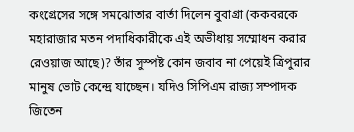কংগ্রেসের সঙ্গে সমঝোতার বার্তা দিলেন বুবাগ্রা (ককবরকে মহারাজার মতন পদাধিকারীকে এই অভীধায় সম্মোধন করার রেওয়াজ আছে)? তাঁর সুস্পষ্ট কোন জবাব না পেয়েই ত্রিপুরার মানুষ ভোট কেন্দ্রে যাচ্ছেন। যদিও সিপিএম রাজ্য সম্পাদক জিতেন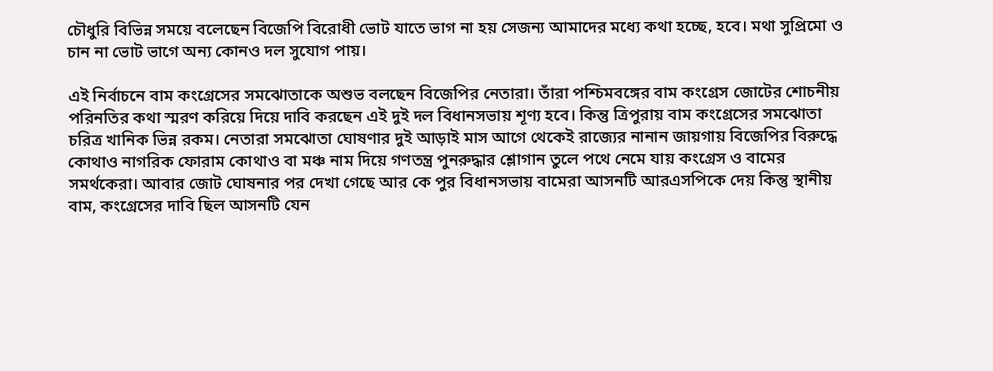চৌধুরি বিভিন্ন সময়ে বলেছেন বিজেপি বিরোধী ভোট যাতে ভাগ না হয় সেজন্য আমাদের মধ্যে কথা হচ্ছে, হবে। মথা সুপ্রিমো ও চান না ভোট ভাগে অন্য কোনও দল সুযোগ পায়।

এই নির্বাচনে বাম কংগ্রেসের সমঝোতাকে অশুভ বলছেন বিজেপির নেতারা। তাঁরা পশ্চিমবঙ্গের বাম কংগ্রেস জোটের শোচনীয় পরিনতির কথা স্মরণ করিয়ে দিয়ে দাবি করছেন এই দুই দল বিধানসভায় শূণ্য হবে। কিন্তু ত্রিপুরায় বাম কংগ্রেসের সমঝোতা চরিত্র খানিক ভিন্ন রকম। নেতারা সমঝোতা ঘোষণার দুই আড়াই মাস আগে থেকেই রাজ্যের নানান জায়গায় বিজেপির বিরুদ্ধে কোথাও নাগরিক ফোরাম কোথাও বা মঞ্চ নাম দিয়ে গণতন্ত্র পুনরুদ্ধার শ্লোগান তুলে পথে নেমে যায় কংগ্রেস ও বামের সমর্থকেরা। আবার জোট ঘোষনার পর দেখা গেছে আর কে পুর বিধানসভায় বামেরা আসনটি আরএসপিকে দেয় কিন্তু স্থানীয় বাম, কংগ্রেসের দাবি ছিল আসনটি যেন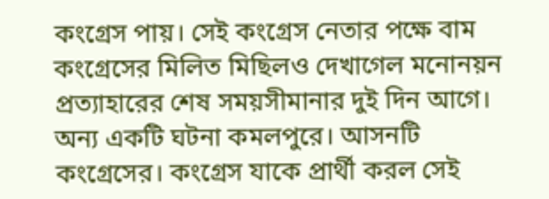কংগ্রেস পায়। সেই কংগ্রেস নেতার পক্ষে বাম কংগ্রেসের মিলিত মিছিলও দেখাগেল মনোনয়ন প্রত্যাহারের শেষ সময়সীমানার দুই দিন আগে। অন্য একটি ঘটনা কমলপুরে। আসনটি কংগ্রেসের। কংগ্রেস যাকে প্রার্থী করল সেই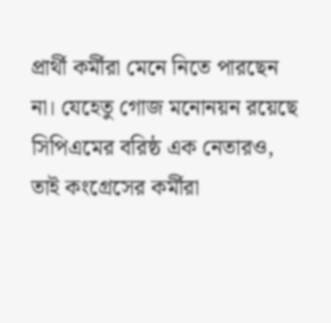প্রার্থী কর্মীরা মেনে নিতে পারছেন না। যেহেতু গোজ মনোনয়ন রয়েছে সিপিএমের বরিষ্ঠ এক নেতারও, তাই কংগ্রেসের কর্মীরা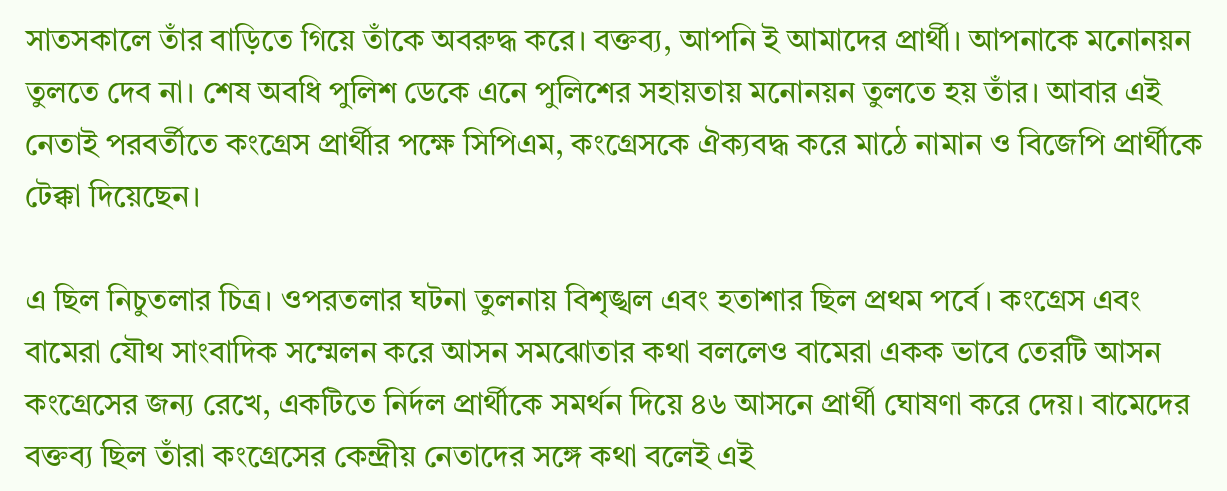সাতসকালে তাঁর বাড়িতে গিয়ে তাঁকে অবরুদ্ধ করে। বক্তব্য, আপনি ই আমাদের প্রার্থী। আপনাকে মনোনয়ন তুলতে দেব না। শেষ অবধি পুলিশ ডেকে এনে পুলিশের সহায়তায় মনোনয়ন তুলতে হয় তাঁর। আবার এই নেতাই পরবর্তীতে কংগ্রেস প্রার্থীর পক্ষে সিপিএম, কংগ্রেসকে ঐক্যবদ্ধ করে মাঠে নামান ও বিজেপি প্রার্থীকে টেক্কা দিয়েছেন।

এ ছিল নিচুতলার চিত্র। ওপরতলার ঘটনা তুলনায় বিশৃঙ্খল এবং হতাশার ছিল প্রথম পর্বে। কংগ্রেস এবং বামেরা যৌথ সাংবাদিক সম্মেলন করে আসন সমঝোতার কথা বললেও বামেরা একক ভাবে তেরটি আসন কংগ্রেসের জন্য রেখে, একটিতে নির্দল প্রার্থীকে সমর্থন দিয়ে ৪৬ আসনে প্রার্থী ঘোষণা করে দেয়। বামেদের বক্তব্য ছিল তাঁরা কংগ্রেসের কেন্দ্রীয় নেতাদের সঙ্গে কথা বলেই এই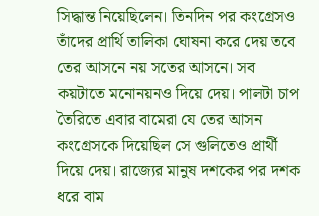সিদ্ধান্ত নিয়েছিলেন। তিনদিন পর কংগ্রেসও তাঁদের প্রার্থি তালিকা ঘোষনা করে দেয় তবে তের আসনে নয় সতের আসনে। সব কয়টাতে মনোনয়নও দিয়ে দেয়। পালটা চাপ তৈরিতে এবার বামেরা যে তের আসন কংগ্রেসকে দিয়েছিল সে গুলিতেও প্রার্থী দিয়ে দেয়। রাজ্যের মানুষ দশকের পর দশক ধরে বাম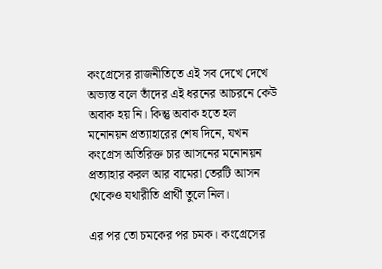কংগ্রেসের রাজনীতিতে এই সব দেখে দেখে অভ্যস্ত বলে তাঁদের এই ধরনের আচরনে কেউ অবাক হয় নি। কিন্তু অবাক হতে হল মনোনয়ন প্রত্যাহারের শেষ দিনে, যখন কংগ্রেস অতিরিক্ত চার আসনের মনোনয়ন প্রত্যাহার করল আর বামেরা তেরটি আসন থেকেও যথারীতি প্রার্থী তুলে নিল।

এর পর তো চমকের পর চমক। কংগ্রেসের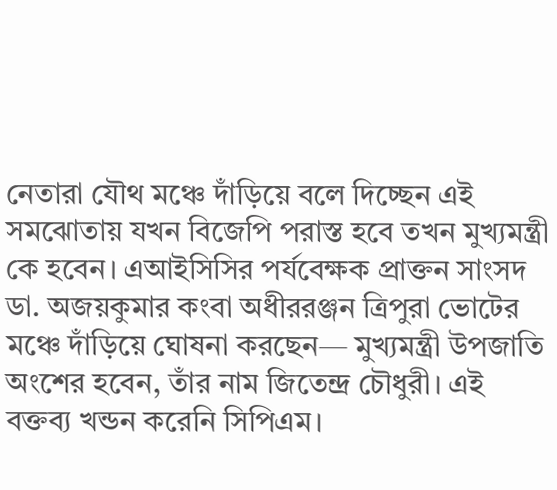নেতারা যৌথ মঞ্চে দাঁড়িয়ে বলে দিচ্ছেন এই সমঝোতায় যখন বিজেপি পরাস্ত হবে তখন মুখ্যমন্ত্রী কে হবেন। এআইসিসির পর্যবেক্ষক প্রাক্তন সাংসদ ডা. অজয়কুমার কংবা অধীররঞ্জন ত্রিপুরা ভোটের মঞ্চে দাঁড়িয়ে ঘোষনা করছেন— মুখ্যমন্ত্রী উপজাতি অংশের হবেন, তাঁর নাম জিতেন্দ্র চৌধুরী। এই বক্তব্য খন্ডন করেনি সিপিএম।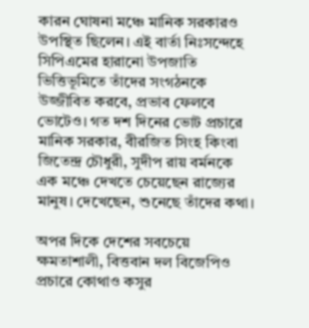কারন ঘোষনা মঞ্চে মানিক সরকারও উপস্থিত ছিলেন। এই বার্তা নিঃসন্দেহে সিপিএমের হারানো উপজাতি ভিত্তিভূমিতে তাঁদের সংগঠনকে উজ্জীবিত করবে, প্রভাব ফেলবে ভোটেও। গত দশ দিনের ভোট প্রচারে মানিক সরকার, বীরজিত সিংহ কিংবা জিতেন্দ্র চৌধুরী, সুদীপ রায় বর্মনকে এক মঞ্চে দেখতে চেয়েছেন রাজ্যের মানুষ। দেখেছেন, শুনেছে তাঁদের কথা।

অপর দিকে দেশের সবচেয়ে ক্ষমতাশালী, বিত্তবান দল বিজেপিও প্রচারে কোথাও কসুর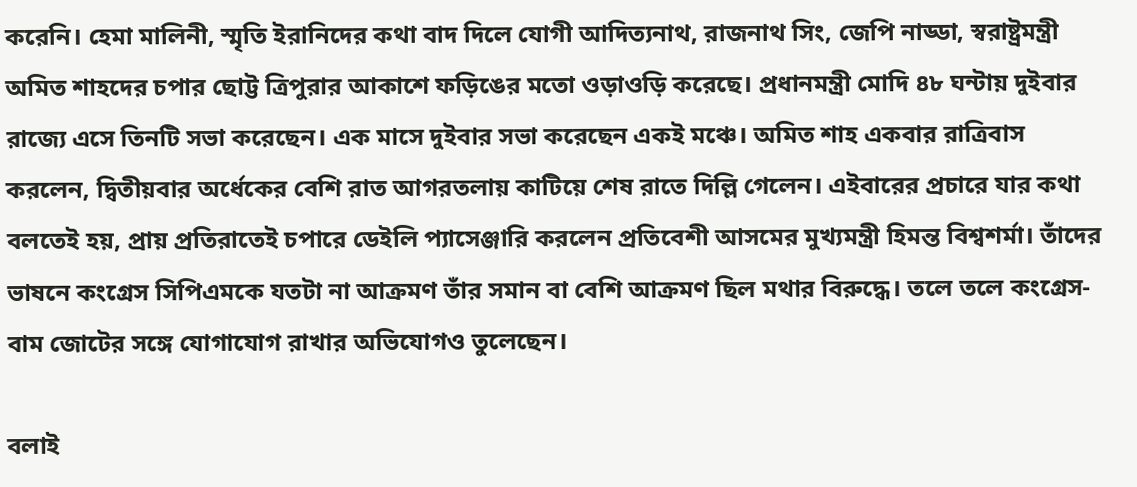করেনি। হেমা মালিনী, স্মৃতি ইরানিদের কথা বাদ দিলে যোগী আদিত্যনাথ, রাজনাথ সিং, জেপি নাড্ডা, স্বরাষ্ট্রমন্ত্রী অমিত শাহদের চপার ছোট্ট ত্রিপুরার আকাশে ফড়িঙের মতো ওড়াওড়ি করেছে। প্রধানমন্ত্রী মোদি ৪৮ ঘন্টায় দুইবার রাজ্যে এসে তিনটি সভা করেছেন। এক মাসে দুইবার সভা করেছেন একই মঞ্চে। অমিত শাহ একবার রাত্রিবাস করলেন, দ্বিতীয়বার অর্ধেকের বেশি রাত আগরতলায় কাটিয়ে শেষ রাতে দিল্লি গেলেন। এইবারের প্রচারে যার কথা বলতেই হয়, প্রায় প্রতিরাতেই চপারে ডেইলি প্যাসেঞ্জারি করলেন প্রতিবেশী আসমের মুখ্যমন্ত্রী হিমন্ত বিশ্বশর্মা। তাঁদের ভাষনে কংগ্রেস সিপিএমকে যতটা না আক্রমণ তাঁর সমান বা বেশি আক্রমণ ছিল মথার বিরুদ্ধে। তলে তলে কংগ্রেস-বাম জোটের সঙ্গে যোগাযোগ রাখার অভিযোগও তুলেছেন।

বলাই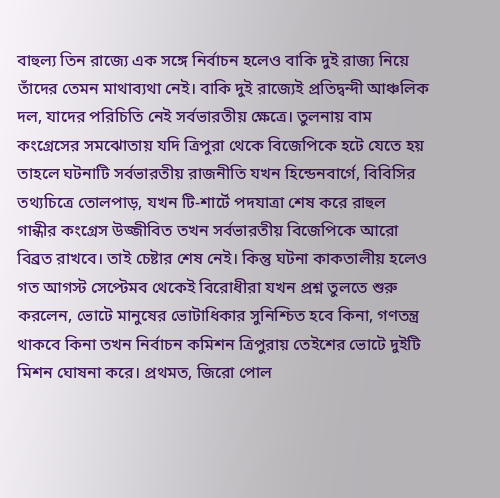বাহুল্য তিন রাজ্যে এক সঙ্গে নির্বাচন হলেও বাকি দুই রাজ্য নিয়ে তাঁদের তেমন মাথাব্যথা নেই। বাকি দুই রাজ্যেই প্রতিদ্বন্দী আঞ্চলিক দল, যাদের পরিচিতি নেই সর্বভারতীয় ক্ষেত্রে। তুলনায় বাম কংগ্রেসের সমঝোতায় যদি ত্রিপুরা থেকে বিজেপিকে হটে যেতে হয় তাহলে ঘটনাটি সর্বভারতীয় রাজনীতি যখন হিন্ডেনবার্গে, বিবিসির তথ্যচিত্রে তোলপাড়, যখন টি-শার্টে পদযাত্রা শেষ করে রাহুল গান্ধীর কংগ্রেস উজ্জীবিত তখন সর্বভারতীয় বিজেপিকে আরো বিব্রত রাখবে। তাই চেষ্টার শেষ নেই। কিন্তু ঘটনা কাকতালীয় হলেও গত আগস্ট সেপ্টেমব থেকেই বিরোধীরা যখন প্রশ্ন তুলতে শুরু করলেন, ভোটে মানুষের ভোটাধিকার সুনিশ্চিত হবে কিনা, গণতন্ত্র থাকবে কিনা তখন নির্বাচন কমিশন ত্রিপুরায় তেইশের ভোটে দুইটি মিশন ঘোষনা করে। প্রথমত, জিরো পোল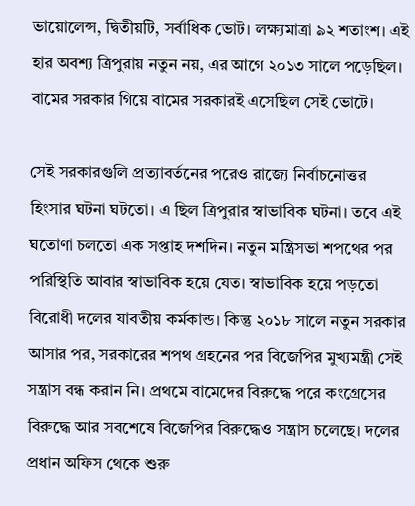ভায়োলেন্স, দ্বিতীয়টি, সর্বাধিক ভোট। লক্ষ্যমাত্রা ৯২ শতাংশ। এই হার অবশ্য ত্রিপুরায় নতুন নয়, এর আগে ২০১৩ সালে পড়েছিল। বামের সরকার গিয়ে বামের সরকারই এসেছিল সেই ভোটে।

সেই সরকারগুলি প্রত্যাবর্তনের পরেও রাজ্যে নির্বাচনোত্তর হিংসার ঘটনা ঘটতো। এ ছিল ত্রিপুরার স্বাভাবিক ঘটনা। তবে এই ঘতোণা চলতো এক সপ্তাহ দশদিন। নতুন মন্ত্রিসভা শপথের পর পরিস্থিতি আবার স্বাভাবিক হয়ে যেত। স্বাভাবিক হয়ে পড়তো বিরোধী দলের যাবতীয় কর্মকান্ড। কিন্তু ২০১৮ সালে নতুন সরকার আসার পর, সরকারের শপথ গ্রহনের পর বিজেপির মুখ্যমন্ত্রী সেই সন্ত্রাস বন্ধ করান নি। প্রথমে বামেদের বিরুদ্ধে পরে কংগ্রেসের বিরুদ্ধে আর সবশেষে বিজেপির বিরুদ্ধেও সন্ত্রাস চলেছে। দলের প্রধান অফিস থেকে শুরু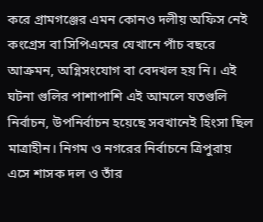করে গ্রামগঞ্জের এমন কোনও দলীয় অফিস নেই কংগ্রেস বা সিপিএমের যেখানে পাঁচ বছরে আক্রমন, অগ্নিসংযোগ বা বেদখল হয় নি। এই ঘটনা গুলির পাশাপাশি এই আমলে যতগুলি নির্বাচন, উপনির্বাচন হয়েছে সবখানেই হিংসা ছিল মাত্রাহীন। নিগম ও নগরের নির্বাচনে ত্রিপুরায় এসে শাসক দল ও তাঁর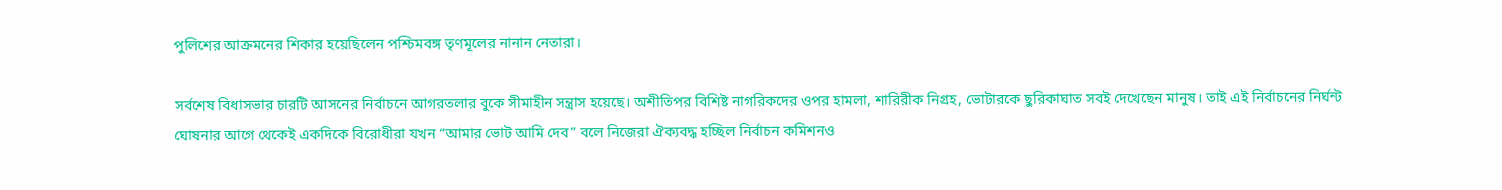পুলিশের আক্রমনের শিকার হয়েছিলেন পশ্চিমবঙ্গ তৃণমূলের নানান নেতারা।

সর্বশেষ বিধাসভার চারটি আসনের নির্বাচনে আগরতলার বুকে সীমাহীন সন্ত্রাস হয়েছে। অশীতিপর বিশিষ্ট নাগরিকদের ওপর হামলা, শারিরীক নিগ্রহ, ভোটারকে ছুরিকাঘাত সবই দেখেছেন মানুষ। তাই এই নির্বাচনের নির্ঘন্ট ঘোষনার আগে থেকেই একদিকে বিরোধীরা যখন “আমার ভোট আমি দেব” বলে নিজেরা ঐক্যবদ্ধ হচ্ছিল নির্বাচন কমিশনও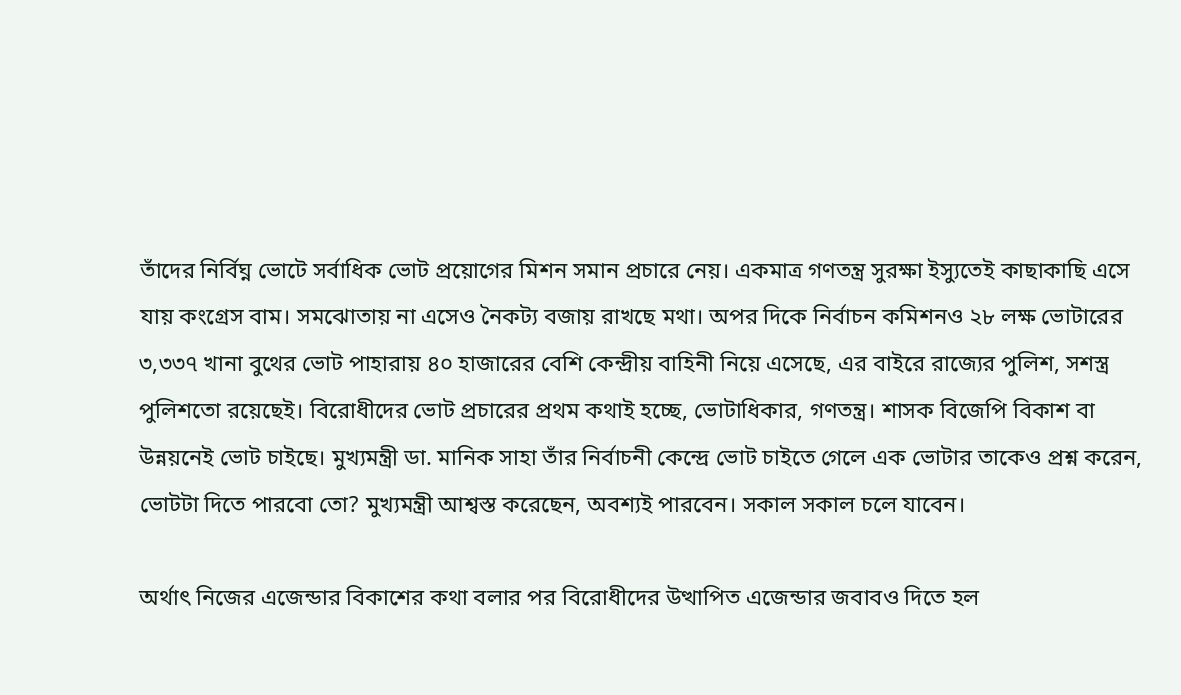তাঁদের নির্বিঘ্ন ভোটে সর্বাধিক ভোট প্রয়োগের মিশন সমান প্রচারে নেয়। একমাত্র গণতন্ত্র সুরক্ষা ইস্যুতেই কাছাকাছি এসে যায় কংগ্রেস বাম। সমঝোতায় না এসেও নৈকট্য বজায় রাখছে মথা। অপর দিকে নির্বাচন কমিশনও ২৮ লক্ষ ভোটারের ৩,৩৩৭ খানা বুথের ভোট পাহারায় ৪০ হাজারের বেশি কেন্দ্রীয় বাহিনী নিয়ে এসেছে, এর বাইরে রাজ্যের পুলিশ, সশস্ত্র পুলিশতো রয়েছেই। বিরোধীদের ভোট প্রচারের প্রথম কথাই হচ্ছে, ভোটাধিকার, গণতন্ত্র। শাসক বিজেপি বিকাশ বা উন্নয়নেই ভোট চাইছে। মুখ্যমন্ত্রী ডা. মানিক সাহা তাঁর নির্বাচনী কেন্দ্রে ভোট চাইতে গেলে এক ভোটার তাকেও প্রশ্ন করেন, ভোটটা দিতে পারবো তো? মুখ্যমন্ত্রী আশ্বস্ত করেছেন, অবশ্যই পারবেন। সকাল সকাল চলে যাবেন।

অর্থাৎ নিজের এজেন্ডার বিকাশের কথা বলার পর বিরোধীদের উত্থাপিত এজেন্ডার জবাবও দিতে হল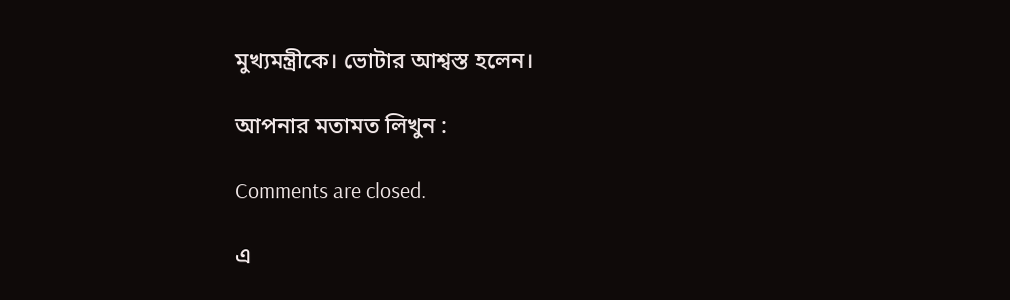মুখ্যমন্ত্রীকে। ভোটার আশ্বস্ত হলেন।

আপনার মতামত লিখুন :

Comments are closed.

এ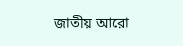জাতীয় আরো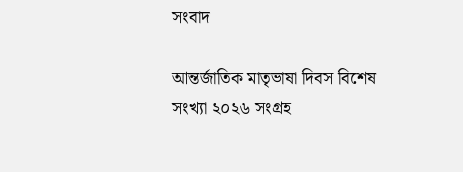সংবাদ

আন্তর্জাতিক মাতৃভাষা দিবস বিশেষ সংখ্যা ২০২৬ সংগ্রহ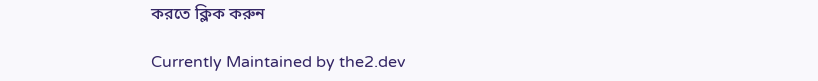করতে ক্লিক করুন

Currently Maintained by the2.dev